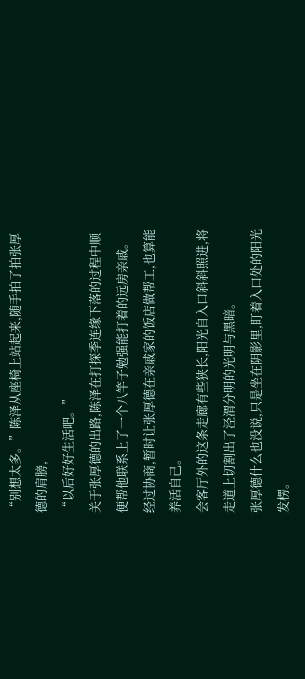“别想太多。”陈泽从座椅上站起来,随手拍了拍张厚德的肩膀,
“以后好好生活吧。”
关于张厚德的出路,陈泽在打探季连缘下落的过程中顺便帮他联系上了一个八竿子勉强能打着的远房亲戚。
经过协商,暂时让张厚德在亲戚家的饭店做帮工,也算能养活自己。
会客厅外的这条走廊有些狭长,阳光自入口斜斜照进,将走道上切割出了泾渭分明的光明与黑暗。
张厚德什么也没说,只是坐在阴影里,盯着入口处的阳光发楞。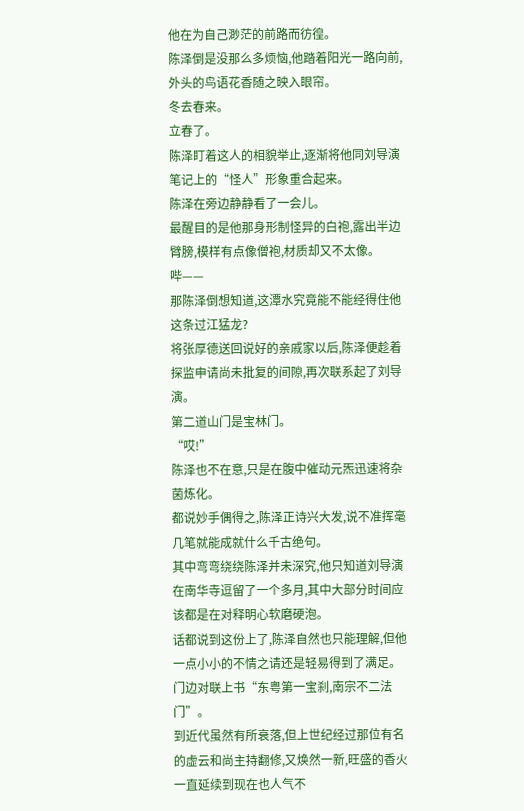他在为自己渺茫的前路而彷徨。
陈泽倒是没那么多烦恼,他踏着阳光一路向前,外头的鸟语花香随之映入眼帘。
冬去春来。
立春了。
陈泽盯着这人的相貌举止,逐渐将他同刘导演笔记上的“怪人”形象重合起来。
陈泽在旁边静静看了一会儿。
最醒目的是他那身形制怪异的白袍,露出半边臂膀,模样有点像僧袍,材质却又不太像。
哔——
那陈泽倒想知道,这潭水究竟能不能经得住他这条过江猛龙?
将张厚德送回说好的亲戚家以后,陈泽便趁着探监申请尚未批复的间隙,再次联系起了刘导演。
第二道山门是宝林门。
“哎!”
陈泽也不在意,只是在腹中催动元炁迅速将杂菌炼化。
都说妙手偶得之,陈泽正诗兴大发,说不准挥毫几笔就能成就什么千古绝句。
其中弯弯绕绕陈泽并未深究,他只知道刘导演在南华寺逗留了一个多月,其中大部分时间应该都是在对释明心软磨硬泡。
话都说到这份上了,陈泽自然也只能理解,但他一点小小的不情之请还是轻易得到了满足。
门边对联上书“东粤第一宝刹,南宗不二法门”。
到近代虽然有所衰落,但上世纪经过那位有名的虚云和尚主持翻修,又焕然一新,旺盛的香火一直延续到现在也人气不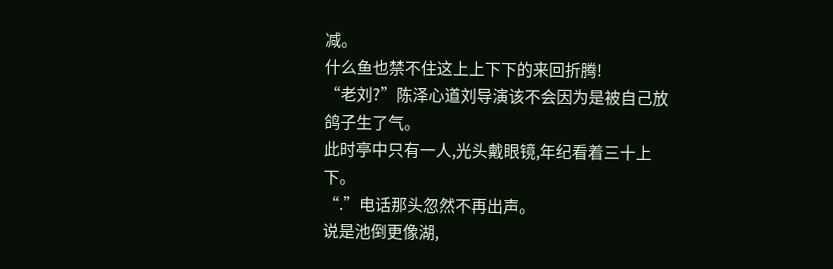减。
什么鱼也禁不住这上上下下的来回折腾!
“老刘?”陈泽心道刘导演该不会因为是被自己放鸽子生了气。
此时亭中只有一人,光头戴眼镜,年纪看着三十上下。
“.”电话那头忽然不再出声。
说是池倒更像湖,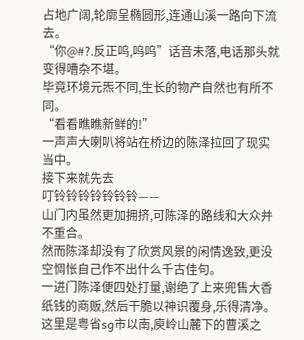占地广阔,轮廓呈椭圆形,连通山溪一路向下流去。
“你@#?.反正呜,呜呜”话音未落,电话那头就变得嘈杂不堪。
毕竟环境元炁不同,生长的物产自然也有所不同。
“看看瞧瞧新鲜的!”
一声声大喇叭将站在桥边的陈泽拉回了现实当中。
接下来就先去
叮铃铃铃铃铃铃铃——
山门内虽然更加拥挤,可陈泽的路线和大众并不重合。
然而陈泽却没有了欣赏风景的闲情逸致,更没空惆怅自己作不出什么千古佳句。
一进门陈泽便四处打量,谢绝了上来兜售大香纸钱的商贩,然后干脆以神识覆身,乐得清净。
这里是粤省sg市以南,庾岭山麓下的曹溪之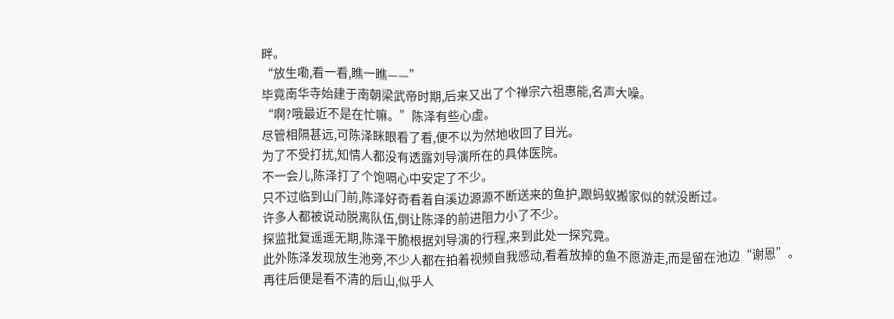畔。
“放生嘞,看一看,瞧一瞧——”
毕竟南华寺始建于南朝梁武帝时期,后来又出了个禅宗六祖惠能,名声大噪。
“啊?哦最近不是在忙嘛。”陈泽有些心虚。
尽管相隔甚远,可陈泽眯眼看了看,便不以为然地收回了目光。
为了不受打扰,知情人都没有透露刘导演所在的具体医院。
不一会儿,陈泽打了个饱嗝心中安定了不少。
只不过临到山门前,陈泽好奇看着自溪边源源不断送来的鱼护,跟蚂蚁搬家似的就没断过。
许多人都被说动脱离队伍,倒让陈泽的前进阻力小了不少。
探监批复遥遥无期,陈泽干脆根据刘导演的行程,来到此处一探究竟。
此外陈泽发现放生池旁,不少人都在拍着视频自我感动,看着放掉的鱼不愿游走,而是留在池边“谢恩”。
再往后便是看不清的后山,似乎人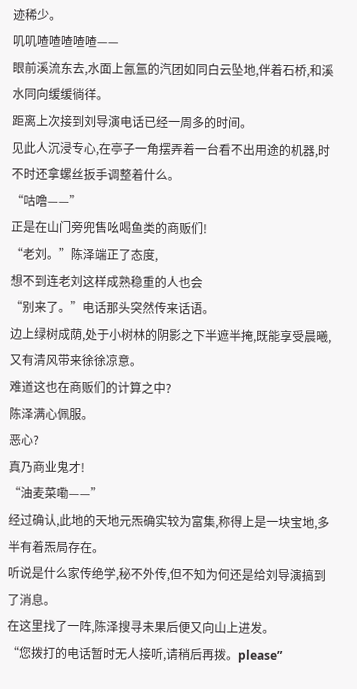迹稀少。
叽叽喳喳喳喳喳——
眼前溪流东去,水面上氤氲的汽团如同白云坠地,伴着石桥,和溪水同向缓缓徜徉。
距离上次接到刘导演电话已经一周多的时间。
见此人沉浸专心,在亭子一角摆弄着一台看不出用途的机器,时不时还拿螺丝扳手调整着什么。
“咕噜——”
正是在山门旁兜售吆喝鱼类的商贩们!
“老刘。”陈泽端正了态度,
想不到连老刘这样成熟稳重的人也会
“别来了。”电话那头突然传来话语。
边上绿树成荫,处于小树林的阴影之下半遮半掩,既能享受晨曦,又有清风带来徐徐凉意。
难道这也在商贩们的计算之中?
陈泽满心佩服。
恶心?
真乃商业鬼才!
“油麦菜嘞——”
经过确认,此地的天地元炁确实较为富集,称得上是一块宝地,多半有着炁局存在。
听说是什么家传绝学,秘不外传,但不知为何还是给刘导演搞到了消息。
在这里找了一阵,陈泽搜寻未果后便又向山上进发。
“您拨打的电话暂时无人接听,请稍后再拨。please”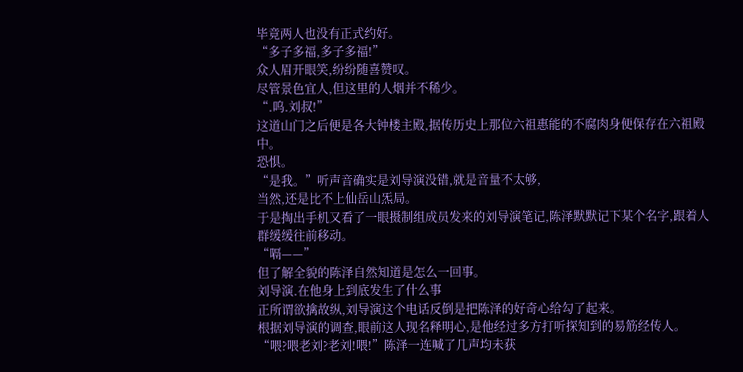毕竟两人也没有正式约好。
“多子多福,多子多福!”
众人眉开眼笑,纷纷随喜赞叹。
尽管景色宜人,但这里的人烟并不稀少。
“.呜.刘叔!”
这道山门之后便是各大钟楼主殿,据传历史上那位六祖惠能的不腐肉身便保存在六祖殿中。
恐惧。
“是我。”听声音确实是刘导演没错,就是音量不太够,
当然,还是比不上仙岳山炁局。
于是掏出手机又看了一眼摄制组成员发来的刘导演笔记,陈泽默默记下某个名字,跟着人群缓缓往前移动。
“嗝——”
但了解全貌的陈泽自然知道是怎么一回事。
刘导演.在他身上到底发生了什么事
正所谓欲擒故纵,刘导演这个电话反倒是把陈泽的好奇心给勾了起来。
根据刘导演的调查,眼前这人现名释明心,是他经过多方打听探知到的易筋经传人。
“喂?喂老刘?老刘!喂!”陈泽一连喊了几声均未获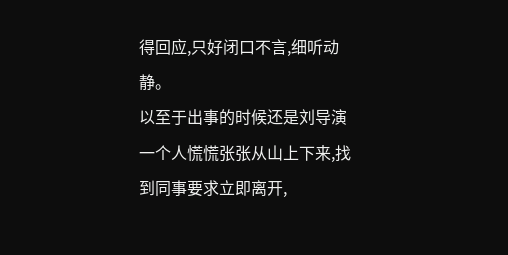得回应,只好闭口不言,细听动静。
以至于出事的时候还是刘导演一个人慌慌张张从山上下来,找到同事要求立即离开,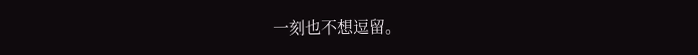一刻也不想逗留。